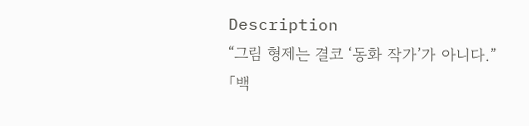Description
“그림 형제는 결코 ‘동화 작가’가 아니다.”
「백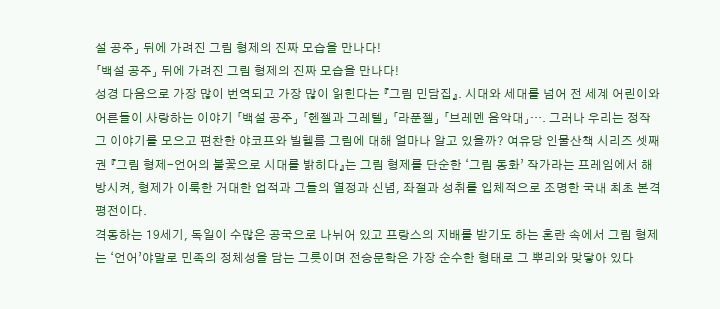설 공주」 뒤에 가려진 그림 형제의 진짜 모습을 만나다!
「백설 공주」 뒤에 가려진 그림 형제의 진짜 모습을 만나다!
성경 다음으로 가장 많이 번역되고 가장 많이 읽힌다는 『그림 민담집』. 시대와 세대를 넘어 전 세계 어린이와 어른들이 사랑하는 이야기 「백설 공주」 「헨젤과 그레텔」 「라푼젤」 「브레멘 음악대」…. 그러나 우리는 정작 그 이야기를 모으고 편찬한 야코프와 빌헬름 그림에 대해 얼마나 알고 있을까? 여유당 인물산책 시리즈 셋째 권 『그림 형제-언어의 불꽃으로 시대를 밝히다』는 그림 형제를 단순한 ‘그림 동화’ 작가라는 프레임에서 해방시켜, 형제가 이룩한 거대한 업적과 그들의 열정과 신념, 좌절과 성취를 입체적으로 조명한 국내 최초 본격 평전이다.
격동하는 19세기, 독일이 수많은 공국으로 나뉘어 있고 프랑스의 지배를 받기도 하는 혼란 속에서 그림 형제는 ‘언어’야말로 민족의 정체성을 담는 그릇이며 전승문학은 가장 순수한 형태로 그 뿌리와 맞닿아 있다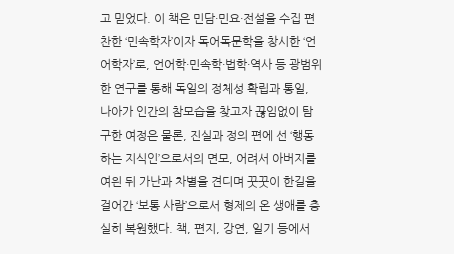고 믿었다. 이 책은 민담·민요·전설을 수집 편찬한 ‘민속학자’이자 독어독문학을 창시한 ‘언어학자’로, 언어학·민속학·법학·역사 등 광범위한 연구를 통해 독일의 정체성 확립과 통일, 나아가 인간의 참모습을 찾고자 끊임없이 탐구한 여정은 물론, 진실과 정의 편에 선 ‘행동하는 지식인’으로서의 면모, 어려서 아버지를 여읜 뒤 가난과 차별을 견디며 꿋꿋이 한길을 걸어간 ‘보통 사람’으로서 형제의 온 생애를 충실히 복원했다. 책, 편지, 강연, 일기 등에서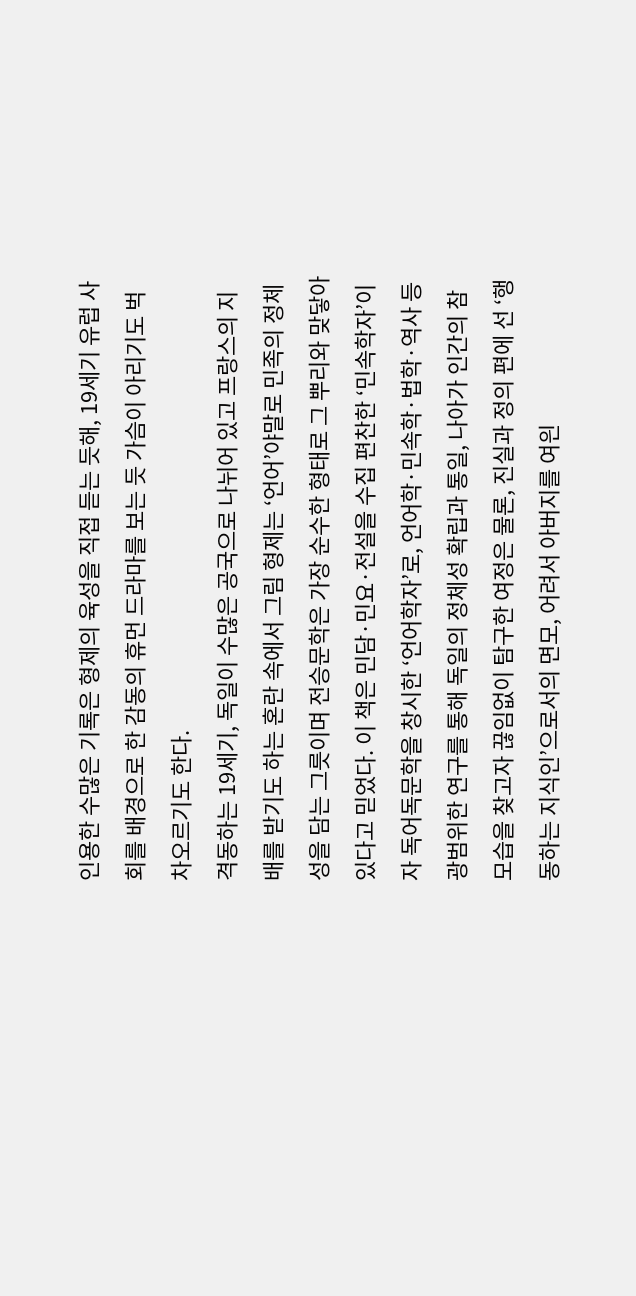인용한 수많은 기록은 형제의 육성을 직접 듣는 듯해, 19세기 유럽 사회를 배경으로 한 감동의 휴먼 드라마를 보는 듯 가슴이 아리기도 벅차오르기도 한다.
격동하는 19세기, 독일이 수많은 공국으로 나뉘어 있고 프랑스의 지배를 받기도 하는 혼란 속에서 그림 형제는 ‘언어’야말로 민족의 정체성을 담는 그릇이며 전승문학은 가장 순수한 형태로 그 뿌리와 맞닿아 있다고 믿었다. 이 책은 민담·민요·전설을 수집 편찬한 ‘민속학자’이자 독어독문학을 창시한 ‘언어학자’로, 언어학·민속학·법학·역사 등 광범위한 연구를 통해 독일의 정체성 확립과 통일, 나아가 인간의 참모습을 찾고자 끊임없이 탐구한 여정은 물론, 진실과 정의 편에 선 ‘행동하는 지식인’으로서의 면모, 어려서 아버지를 여읜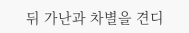뒤 가난과 차별을 견디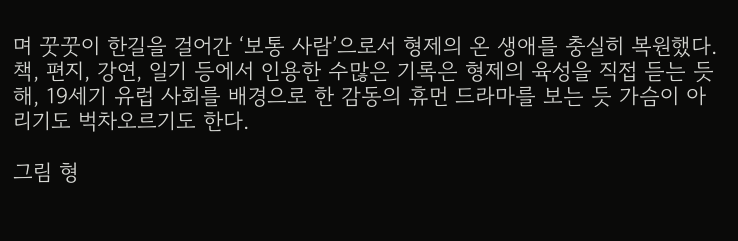며 꿋꿋이 한길을 걸어간 ‘보통 사람’으로서 형제의 온 생애를 충실히 복원했다. 책, 편지, 강연, 일기 등에서 인용한 수많은 기록은 형제의 육성을 직접 듣는 듯해, 19세기 유럽 사회를 배경으로 한 감동의 휴먼 드라마를 보는 듯 가슴이 아리기도 벅차오르기도 한다.

그림 형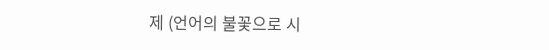제 (언어의 불꽃으로 시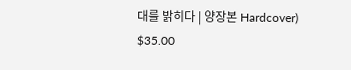대를 밝히다 | 양장본 Hardcover)
$35.00